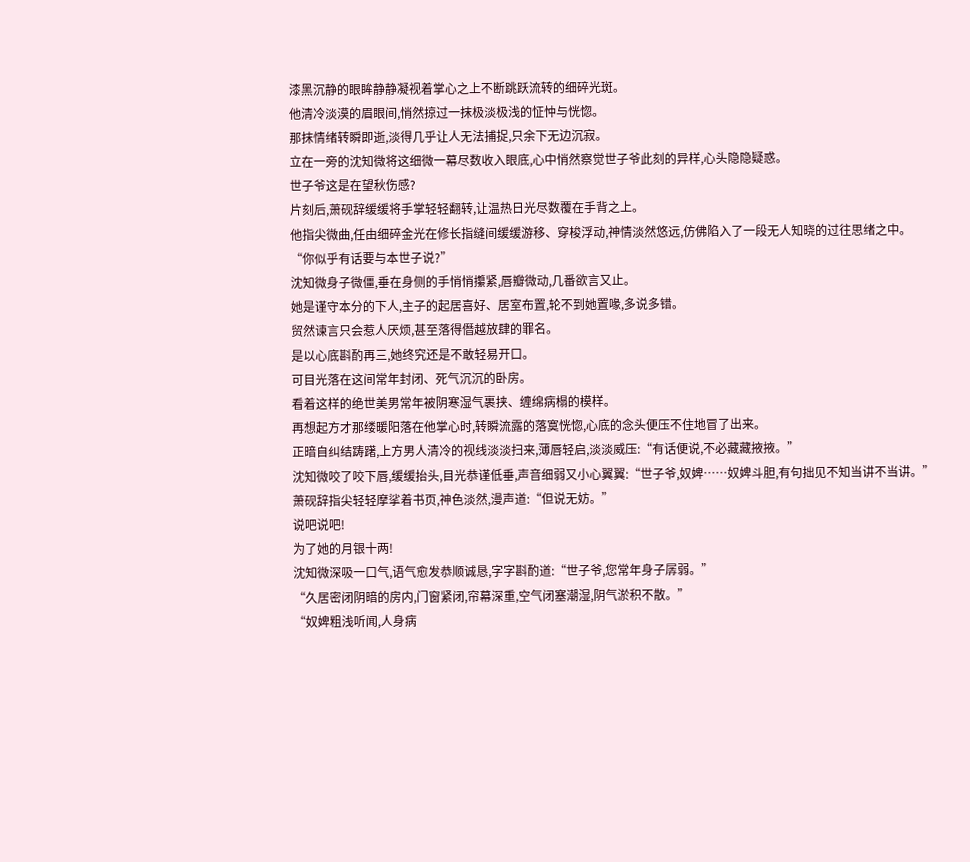漆黑沉静的眼眸静静凝视着掌心之上不断跳跃流转的细碎光斑。
他清冷淡漠的眉眼间,悄然掠过一抹极淡极浅的怔忡与恍惚。
那抹情绪转瞬即逝,淡得几乎让人无法捕捉,只余下无边沉寂。
立在一旁的沈知微将这细微一幕尽数收入眼底,心中悄然察觉世子爷此刻的异样,心头隐隐疑惑。
世子爷这是在望秋伤感?
片刻后,萧砚辞缓缓将手掌轻轻翻转,让温热日光尽数覆在手背之上。
他指尖微曲,任由细碎金光在修长指缝间缓缓游移、穿梭浮动,神情淡然悠远,仿佛陷入了一段无人知晓的过往思绪之中。
“你似乎有话要与本世子说?”
沈知微身子微僵,垂在身侧的手悄悄攥紧,唇瓣微动,几番欲言又止。
她是谨守本分的下人,主子的起居喜好、居室布置,轮不到她置喙,多说多错。
贸然谏言只会惹人厌烦,甚至落得僭越放肆的罪名。
是以心底斟酌再三,她终究还是不敢轻易开口。
可目光落在这间常年封闭、死气沉沉的卧房。
看着这样的绝世美男常年被阴寒湿气裹挟、缠绵病榻的模样。
再想起方才那缕暖阳落在他掌心时,转瞬流露的落寞恍惚,心底的念头便压不住地冒了出来。
正暗自纠结踌躇,上方男人清冷的视线淡淡扫来,薄唇轻启,淡淡威压:“有话便说,不必藏藏掖掖。”
沈知微咬了咬下唇,缓缓抬头,目光恭谨低垂,声音细弱又小心翼翼:“世子爷,奴婢……奴婢斗胆,有句拙见不知当讲不当讲。”
萧砚辞指尖轻轻摩挲着书页,神色淡然,漫声道:“但说无妨。”
说吧说吧!
为了她的月银十两!
沈知微深吸一口气,语气愈发恭顺诚恳,字字斟酌道:“世子爷,您常年身子孱弱。”
“久居密闭阴暗的房内,门窗紧闭,帘幕深重,空气闭塞潮湿,阴气淤积不散。”
“奴婢粗浅听闻,人身病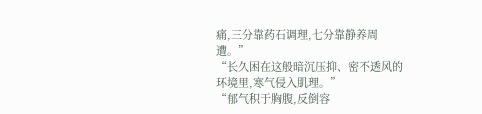痛,三分靠药石调理,七分靠静养周遭。”
“长久困在这般暗沉压抑、密不透风的环境里,寒气侵入肌理。”
“郁气积于胸腹,反倒容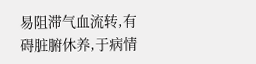易阻滞气血流转,有碍脏腑休养,于病情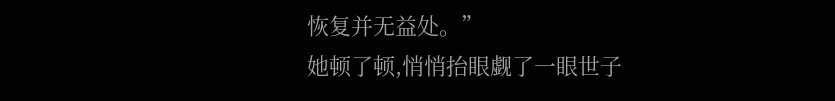恢复并无益处。”
她顿了顿,悄悄抬眼觑了一眼世子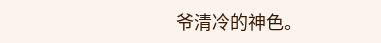爷清冷的神色。